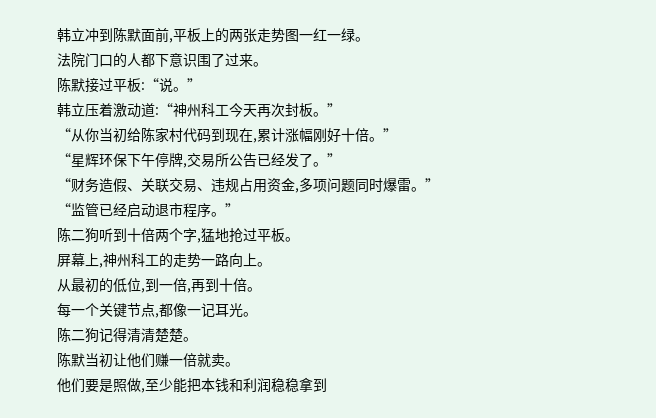韩立冲到陈默面前,平板上的两张走势图一红一绿。
法院门口的人都下意识围了过来。
陈默接过平板:“说。”
韩立压着激动道:“神州科工今天再次封板。”
“从你当初给陈家村代码到现在,累计涨幅刚好十倍。”
“星辉环保下午停牌,交易所公告已经发了。”
“财务造假、关联交易、违规占用资金,多项问题同时爆雷。”
“监管已经启动退市程序。”
陈二狗听到十倍两个字,猛地抢过平板。
屏幕上,神州科工的走势一路向上。
从最初的低位,到一倍,再到十倍。
每一个关键节点,都像一记耳光。
陈二狗记得清清楚楚。
陈默当初让他们赚一倍就卖。
他们要是照做,至少能把本钱和利润稳稳拿到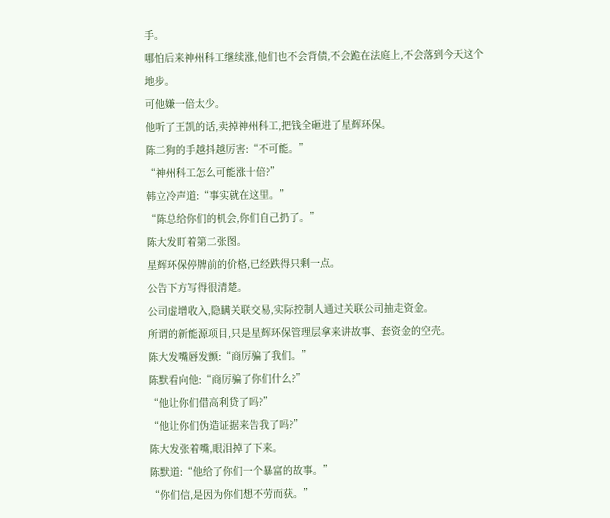手。
哪怕后来神州科工继续涨,他们也不会背债,不会跪在法庭上,不会落到今天这个地步。
可他嫌一倍太少。
他听了王凯的话,卖掉神州科工,把钱全砸进了星辉环保。
陈二狗的手越抖越厉害:“不可能。”
“神州科工怎么可能涨十倍?”
韩立冷声道:“事实就在这里。”
“陈总给你们的机会,你们自己扔了。”
陈大发盯着第二张图。
星辉环保停牌前的价格,已经跌得只剩一点。
公告下方写得很清楚。
公司虚增收入,隐瞒关联交易,实际控制人通过关联公司抽走资金。
所谓的新能源项目,只是星辉环保管理层拿来讲故事、套资金的空壳。
陈大发嘴唇发颤:“商厉骗了我们。”
陈默看向他:“商厉骗了你们什么?”
“他让你们借高利贷了吗?”
“他让你们伪造证据来告我了吗?”
陈大发张着嘴,眼泪掉了下来。
陈默道:“他给了你们一个暴富的故事。”
“你们信,是因为你们想不劳而获。”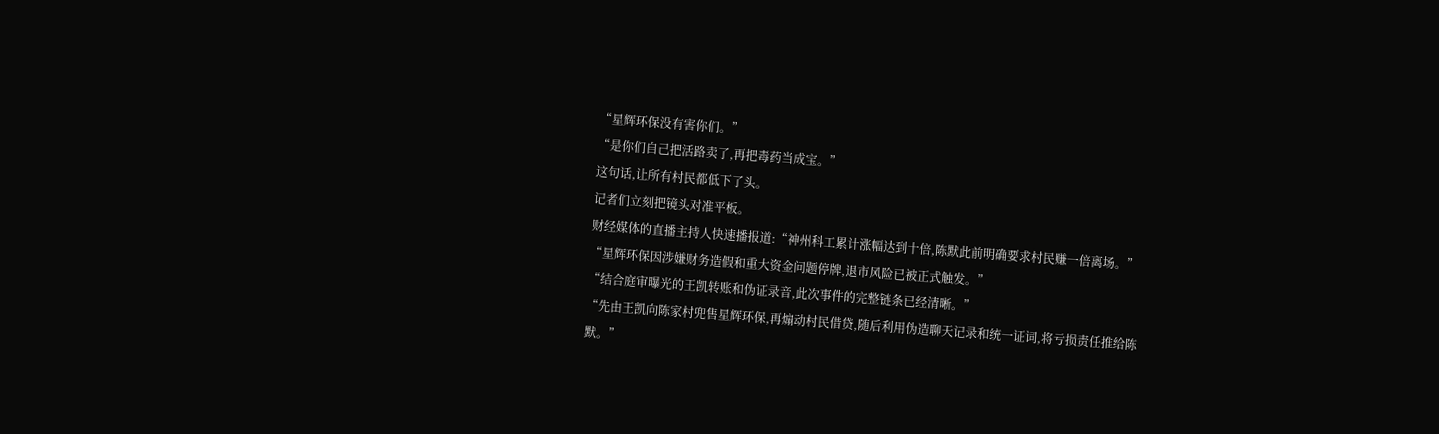“星辉环保没有害你们。”
“是你们自己把活路卖了,再把毒药当成宝。”
这句话,让所有村民都低下了头。
记者们立刻把镜头对准平板。
财经媒体的直播主持人快速播报道:“神州科工累计涨幅达到十倍,陈默此前明确要求村民赚一倍离场。”
“星辉环保因涉嫌财务造假和重大资金问题停牌,退市风险已被正式触发。”
“结合庭审曝光的王凯转账和伪证录音,此次事件的完整链条已经清晰。”
“先由王凯向陈家村兜售星辉环保,再煽动村民借贷,随后利用伪造聊天记录和统一证词,将亏损责任推给陈默。”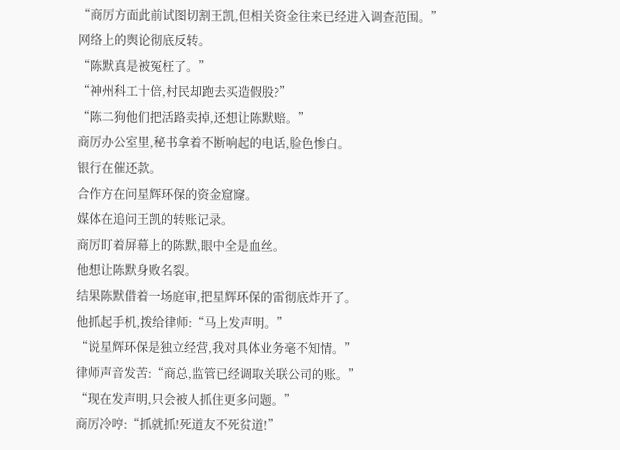“商厉方面此前试图切割王凯,但相关资金往来已经进入调查范围。”
网络上的舆论彻底反转。
“陈默真是被冤枉了。”
“神州科工十倍,村民却跑去买造假股?”
“陈二狗他们把活路卖掉,还想让陈默赔。”
商厉办公室里,秘书拿着不断响起的电话,脸色惨白。
银行在催还款。
合作方在问星辉环保的资金窟窿。
媒体在追问王凯的转账记录。
商厉盯着屏幕上的陈默,眼中全是血丝。
他想让陈默身败名裂。
结果陈默借着一场庭审,把星辉环保的雷彻底炸开了。
他抓起手机,拨给律师:“马上发声明。”
“说星辉环保是独立经营,我对具体业务毫不知情。”
律师声音发苦:“商总,监管已经调取关联公司的账。”
“现在发声明,只会被人抓住更多问题。”
商厉冷哼:“抓就抓!死道友不死贫道!”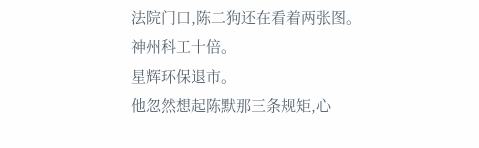法院门口,陈二狗还在看着两张图。
神州科工十倍。
星辉环保退市。
他忽然想起陈默那三条规矩,心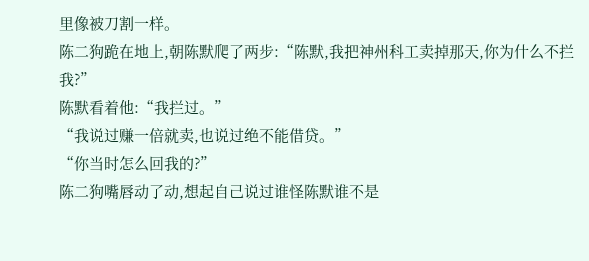里像被刀割一样。
陈二狗跪在地上,朝陈默爬了两步:“陈默,我把神州科工卖掉那天,你为什么不拦我?”
陈默看着他:“我拦过。”
“我说过赚一倍就卖,也说过绝不能借贷。”
“你当时怎么回我的?”
陈二狗嘴唇动了动,想起自己说过谁怪陈默谁不是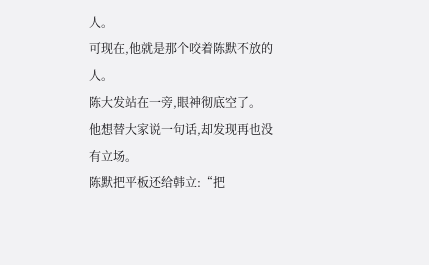人。
可现在,他就是那个咬着陈默不放的人。
陈大发站在一旁,眼神彻底空了。
他想替大家说一句话,却发现再也没有立场。
陈默把平板还给韩立:“把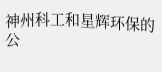神州科工和星辉环保的公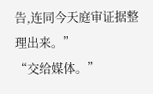告,连同今天庭审证据整理出来。”
“交给媒体。”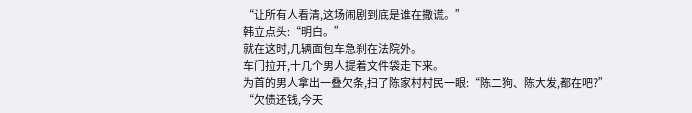“让所有人看清,这场闹剧到底是谁在撒谎。”
韩立点头:“明白。”
就在这时,几辆面包车急刹在法院外。
车门拉开,十几个男人提着文件袋走下来。
为首的男人拿出一叠欠条,扫了陈家村村民一眼:“陈二狗、陈大发,都在吧?”
“欠债还钱,今天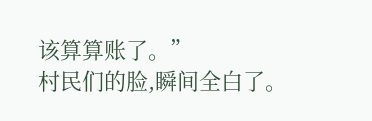该算算账了。”
村民们的脸,瞬间全白了。